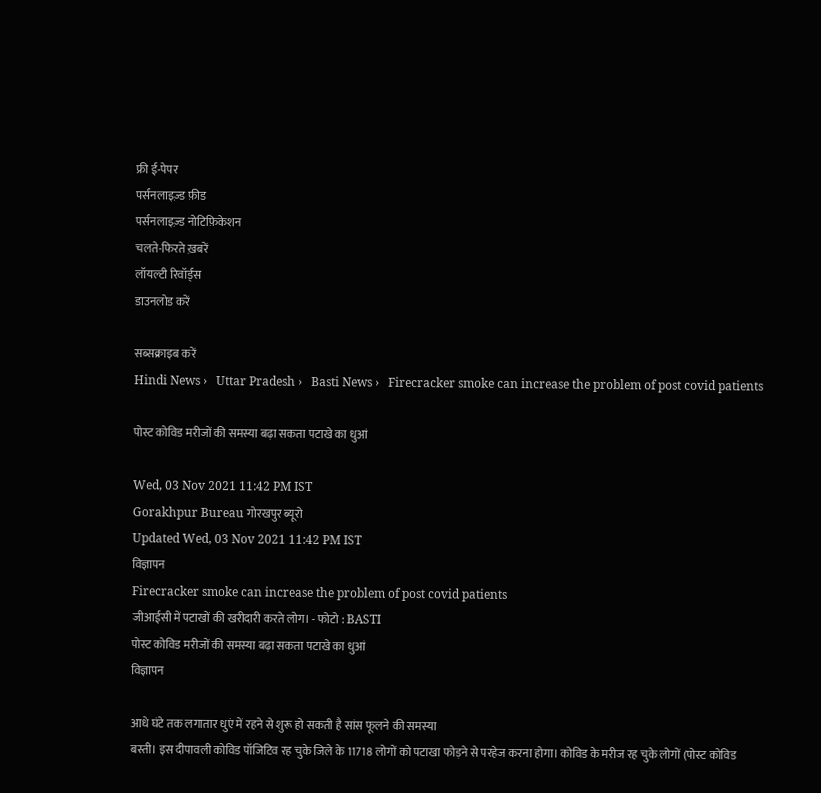फ्री ई-पेपर
पर्सनलाइज़्ड फ़ीड
पर्सनलाइज़्ड नोटिफ़िकेशन
चलते-फिरते ख़बरें
लॉयल्टी रिवॉर्ड्स
डाउनलोड करें

सब्सक्राइब करें
Hindi News ›   Uttar Pradesh ›   Basti News ›   Firecracker smoke can increase the problem of post covid patients

पोस्ट कोविड मरीजों की समस्या बढ़ा सकता पटाखे का धुआं

Wed, 03 Nov 2021 11:42 PM IST
Gorakhpur Bureau गोरखपुर ब्यूरो
Updated Wed, 03 Nov 2021 11:42 PM IST
विज्ञापन
Firecracker smoke can increase the problem of post covid patients
जीआईसी में पटाखों की खरीदारी करते लोग। - फोटो : BASTI
पोस्ट कोविड मरीजों की समस्या बढ़ा सकता पटाखे का धुआं
विज्ञापन

आधे घंटे तक लगातार धुएं में रहने से शुरू हो सकती है सांस फूलने की समस्या
बस्ती। इस दीपावली कोविड पॉजिटिव रह चुके जिले के 11718 लोगों को पटाखा फोड़ने से परहेज करना होगा। कोविड के मरीज रह चुके लोगों (पोस्ट कोविड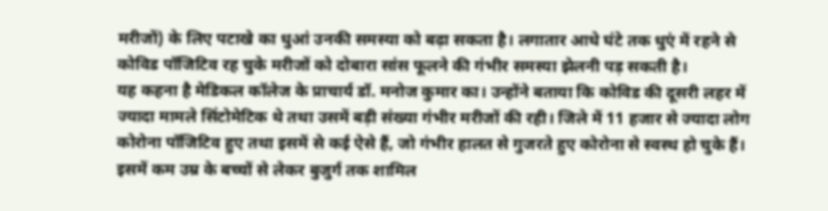मरीजों) के लिए पटाखे का धुआं उनकी समस्या को बढ़ा सकता है। लगातार आधे घंटे तक धुएं में रहने से कोविड पॉजिटिव रह चुके मरीजों को दोबारा सांस फूलने की गंभीर समस्या झेलनी पड़ सकती है।
यह कहना है मेडिकल कॉलेज के प्राचार्य डॉ. मनोज कुमार का। उन्होंने बताया कि कोविड की दूसरी लहर में ज्यादा मामले सिंटोमेटिक थे तथा उसमें बड़ी संख्या गंभीर मरीजों की रही। जिले में 11 हजार से ज्यादा लोग कोरोना पॉजिटिव हुए तथा इसमें से कई ऐसे हैं, जो गंभीर हालत से गुजरते हुए कोरोना से स्वस्थ हो चुके हैं। इसमें कम उम्र के बच्चों से लेकर बुजुर्ग तक शामिल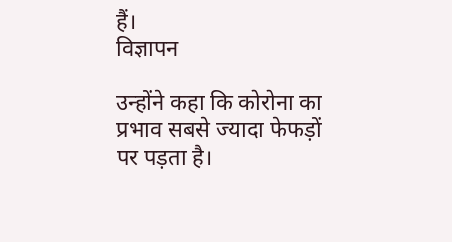हैं।
विज्ञापन

उन्होंने कहा कि कोरोना का प्रभाव सबसे ज्यादा फेफड़ों पर पड़ता है।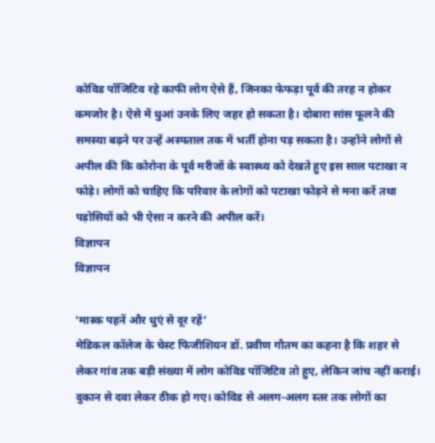कोविड पॉजिटिव रहे काफी लोग ऐसे हैं, जिनका फेफड़ा पूर्व की तरह न होकर कमजोर है। ऐसे में धुआं उनके लिए जहर हो सकता है। दोबारा सांस फूलने की समस्या बढ़ने पर उन्हें अस्पताल तक में भर्ती होना पड़ सकता है। उन्होंने लोगों से अपील की कि कोरोना के पूर्व मरीजों के स्वास्थ्य को देखते हुए इस साल पटाखा न फोड़े। लोगों को चाहिए कि परिवार के लोगों को पटाखा फोड़ने से मना करें तथा पड़ोसियों को भी ऐसा न करने की अपील करें।
विज्ञापन
विज्ञापन

‘मास्क पहनें और धुएं से दूर रहें’
मेडिकल कॉलेज के चेस्ट फिजीशियन डॉ. प्रवीण गौतम का कहना है कि शहर से लेकर गांव तक बड़ी संख्या में लोग कोविड पॉजिटिव तो हुए, लेकिन जांच नहीं कराई। दुकान से दवा लेकर ठीक हो गए। कोविड से अलग-अलग स्तर तक लोगों का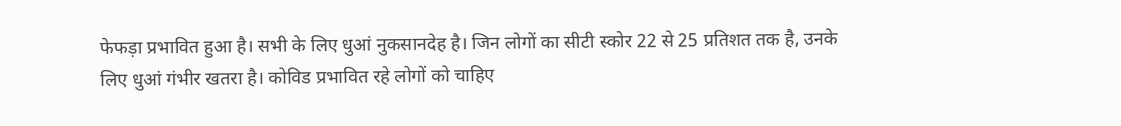फेफड़ा प्रभावित हुआ है। सभी के लिए धुआं नुकसानदेह है। जिन लोगों का सीटी स्कोर 22 से 25 प्रतिशत तक है, उनके लिए धुआं गंभीर खतरा है। कोविड प्रभावित रहे लोगों को चाहिए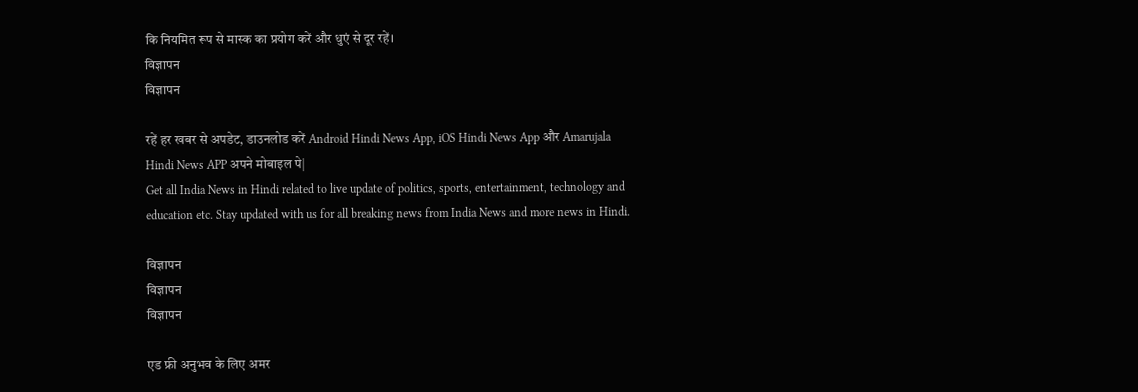कि नियमित रूप से मास्क का प्रयोग करें और धुएं से दूर रहें।
विज्ञापन
विज्ञापन

रहें हर खबर से अपडेट, डाउनलोड करें Android Hindi News App, iOS Hindi News App और Amarujala Hindi News APP अपने मोबाइल पे|
Get all India News in Hindi related to live update of politics, sports, entertainment, technology and education etc. Stay updated with us for all breaking news from India News and more news in Hindi.

विज्ञापन
विज्ञापन
विज्ञापन

एड फ्री अनुभव के लिए अमर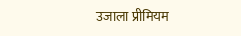उजाला प्रीमियम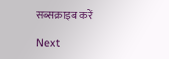सब्सक्राइब करें

Next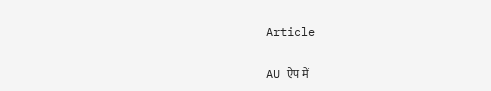Article

AU ऐप में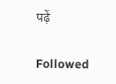पढ़ें

Followed